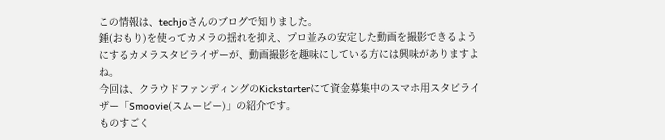この情報は、techjoさんのブログで知りました。
錘(おもり)を使ってカメラの揺れを抑え、プロ並みの安定した動画を撮影できるようにするカメラスタビライザーが、動画撮影を趣味にしている方には興味がありますよね。
今回は、クラウドファンディングのKickstarterにて資金募集中のスマホ用スタビライザー「Smoovie(スムービー)」の紹介です。
ものすごく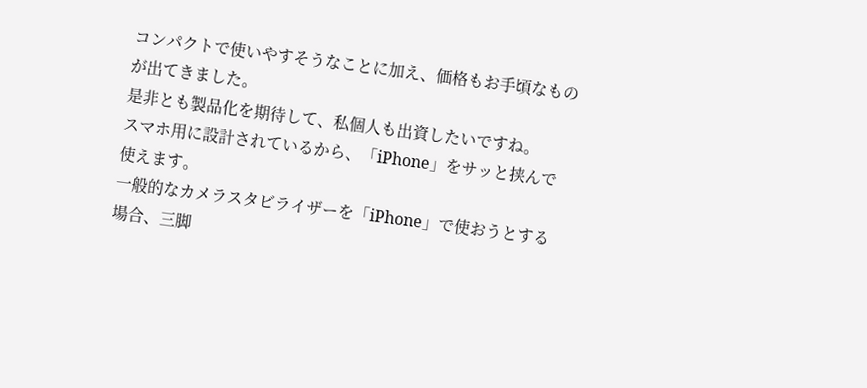コンパクトで使いやすそうなことに加え、価格もお手頃なものが出てきました。
是非とも製品化を期待して、私個人も出資したいですね。
スマホ用に設計されているから、「iPhone」をサッと挟んで使えます。
一般的なカメラスタビライザーを「iPhone」で使おうとする場合、三脚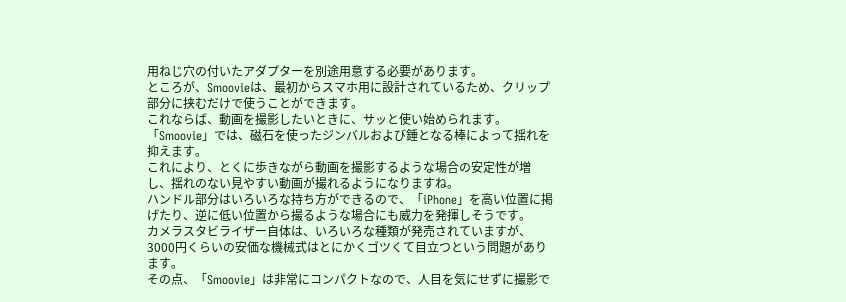用ねじ穴の付いたアダプターを別途用意する必要があります。
ところが、Smoovieは、最初からスマホ用に設計されているため、クリップ部分に挟むだけで使うことができます。
これならば、動画を撮影したいときに、サッと使い始められます。
「Smoovie」では、磁石を使ったジンバルおよび錘となる棒によって揺れを抑えます。
これにより、とくに歩きながら動画を撮影するような場合の安定性が増し、揺れのない見やすい動画が撮れるようになりますね。
ハンドル部分はいろいろな持ち方ができるので、「iPhone」を高い位置に掲げたり、逆に低い位置から撮るような場合にも威力を発揮しそうです。
カメラスタビライザー自体は、いろいろな種類が発売されていますが、3000円くらいの安価な機械式はとにかくゴツくて目立つという問題があります。
その点、「Smoovie」は非常にコンパクトなので、人目を気にせずに撮影で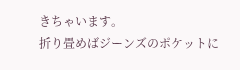きちゃいます。
折り畳めばジーンズのポケットに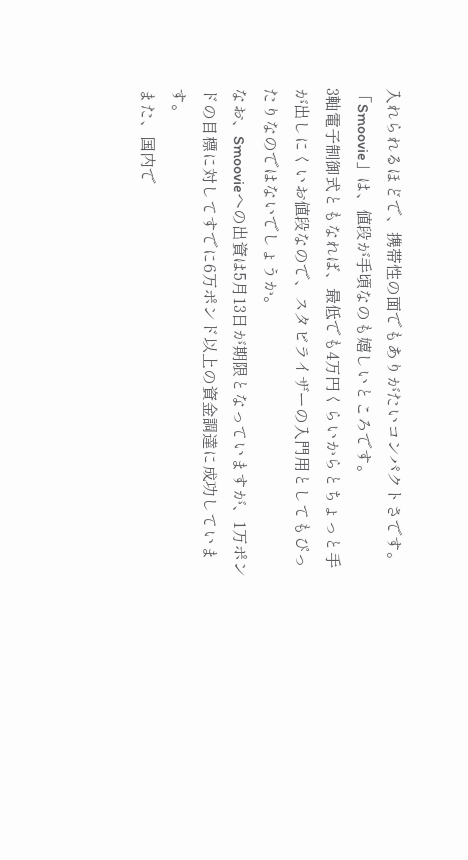入れられるほどで、携帯性の面でもありがたいコンパクトさです。
「Smoovie」は、値段が手頃なのも嬉しいところです。
3軸電子制御式ともなれば、最低でも4万円くらいからとちょっと手が出しにくいお値段なので、スタビライザーの入門用としてもぴったりなのではないでしょうか。
なお、Smoovieへの出資は5月13日が期限となっていますが、1万ポンドの目標に対してすでに6万ポンド以上の資金調達に成功しています。
また、国内で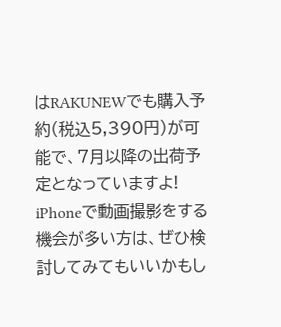はRAKUNEWでも購入予約(税込5,390円)が可能で、7月以降の出荷予定となっていますよ!
iPhoneで動画撮影をする機会が多い方は、ぜひ検討してみてもいいかもし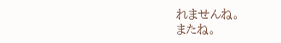れませんね。
またね。